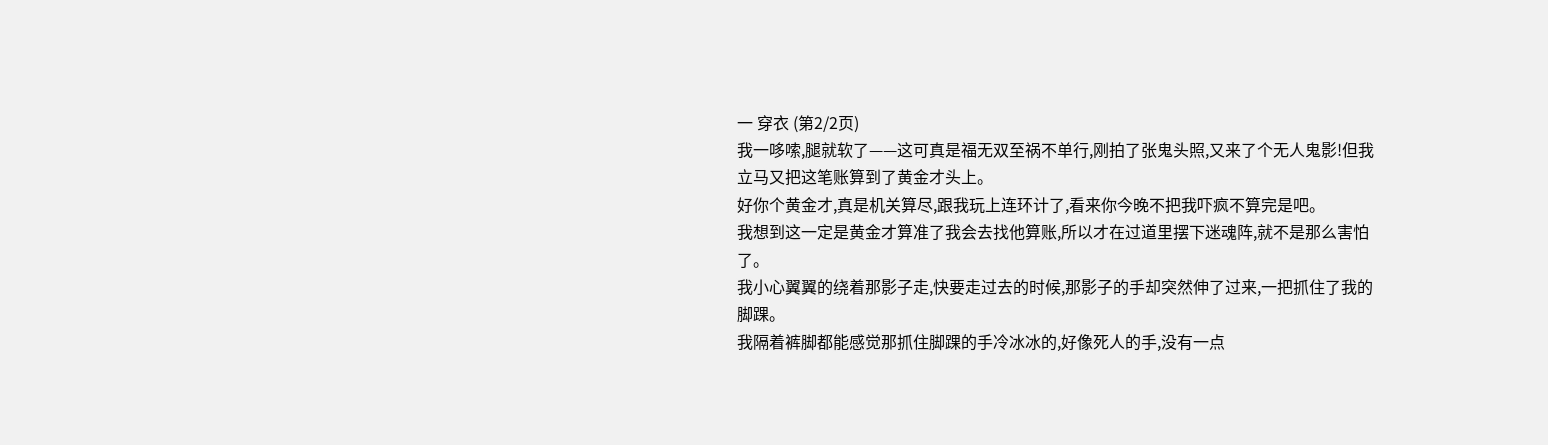一 穿衣 (第2/2页)
我一哆嗦,腿就软了——这可真是福无双至祸不单行,刚拍了张鬼头照,又来了个无人鬼影!但我立马又把这笔账算到了黄金才头上。
好你个黄金才,真是机关算尽,跟我玩上连环计了,看来你今晚不把我吓疯不算完是吧。
我想到这一定是黄金才算准了我会去找他算账,所以才在过道里摆下迷魂阵,就不是那么害怕了。
我小心翼翼的绕着那影子走,快要走过去的时候,那影子的手却突然伸了过来,一把抓住了我的脚踝。
我隔着裤脚都能感觉那抓住脚踝的手冷冰冰的,好像死人的手,没有一点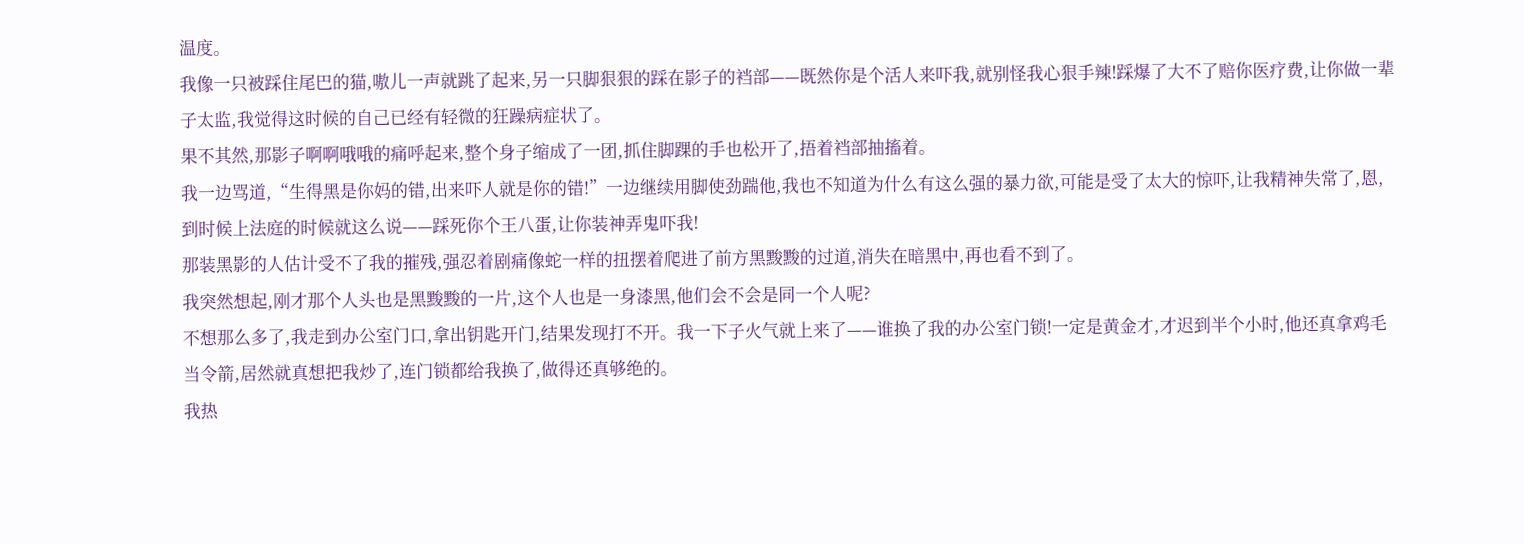温度。
我像一只被踩住尾巴的猫,嗷儿一声就跳了起来,另一只脚狠狠的踩在影子的裆部——既然你是个活人来吓我,就别怪我心狠手辣!踩爆了大不了赔你医疗费,让你做一辈子太监,我觉得这时候的自己已经有轻微的狂躁病症状了。
果不其然,那影子啊啊哦哦的痛呼起来,整个身子缩成了一团,抓住脚踝的手也松开了,捂着裆部抽搐着。
我一边骂道,“生得黑是你妈的错,出来吓人就是你的错!”一边继续用脚使劲踹他,我也不知道为什么有这么强的暴力欲,可能是受了太大的惊吓,让我精神失常了,恩,到时候上法庭的时候就这么说——踩死你个王八蛋,让你装神弄鬼吓我!
那装黑影的人估计受不了我的摧残,强忍着剧痛像蛇一样的扭摆着爬进了前方黑黢黢的过道,消失在暗黑中,再也看不到了。
我突然想起,刚才那个人头也是黑黢黢的一片,这个人也是一身漆黑,他们会不会是同一个人呢?
不想那么多了,我走到办公室门口,拿出钥匙开门,结果发现打不开。我一下子火气就上来了——谁换了我的办公室门锁!一定是黄金才,才迟到半个小时,他还真拿鸡毛当令箭,居然就真想把我炒了,连门锁都给我换了,做得还真够绝的。
我热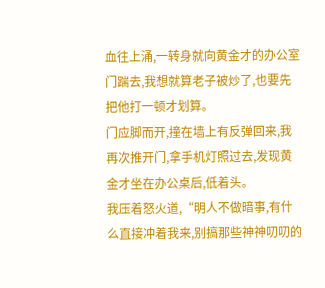血往上涌,一转身就向黄金才的办公室门踹去,我想就算老子被炒了,也要先把他打一顿才划算。
门应脚而开,撞在墙上有反弹回来,我再次推开门,拿手机灯照过去,发现黄金才坐在办公桌后,低着头。
我压着怒火道,“明人不做暗事,有什么直接冲着我来,别搞那些神神叨叨的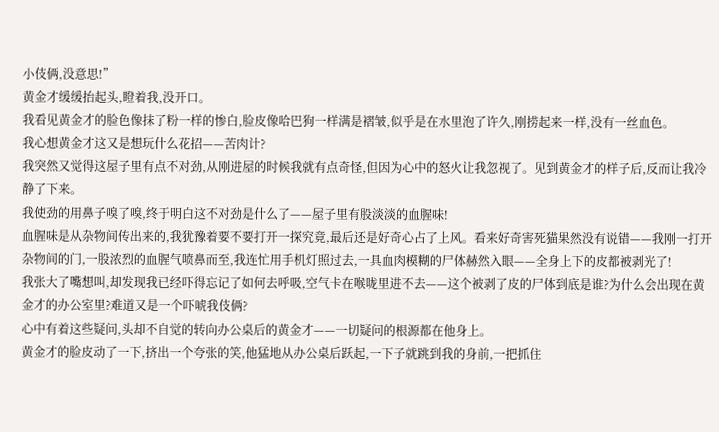小伎俩,没意思!”
黄金才缓缓抬起头,瞪着我,没开口。
我看见黄金才的脸色像抹了粉一样的惨白,脸皮像哈巴狗一样满是褶皱,似乎是在水里泡了许久,刚捞起来一样,没有一丝血色。
我心想黄金才这又是想玩什么花招——苦肉计?
我突然又觉得这屋子里有点不对劲,从刚进屋的时候我就有点奇怪,但因为心中的怒火让我忽视了。见到黄金才的样子后,反而让我冷静了下来。
我使劲的用鼻子嗅了嗅,终于明白这不对劲是什么了——屋子里有股淡淡的血腥味!
血腥味是从杂物间传出来的,我犹豫着要不要打开一探究竟,最后还是好奇心占了上风。看来好奇害死猫果然没有说错——我刚一打开杂物间的门,一股浓烈的血腥气喷鼻而至,我连忙用手机灯照过去,一具血肉模糊的尸体赫然入眼——全身上下的皮都被剥光了!
我张大了嘴想叫,却发现我已经吓得忘记了如何去呼吸,空气卡在喉咙里进不去——这个被剥了皮的尸体到底是谁?为什么会出现在黄金才的办公室里?难道又是一个吓唬我伎俩?
心中有着这些疑问,头却不自觉的转向办公桌后的黄金才——一切疑问的根源都在他身上。
黄金才的脸皮动了一下,挤出一个夸张的笑,他猛地从办公桌后跃起,一下子就跳到我的身前,一把抓住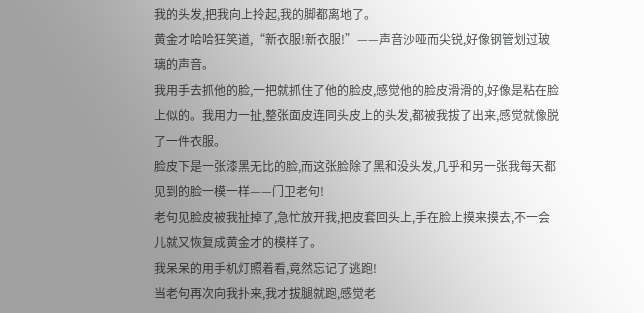我的头发,把我向上拎起,我的脚都离地了。
黄金才哈哈狂笑道,“新衣服!新衣服!”——声音沙哑而尖锐,好像钢管划过玻璃的声音。
我用手去抓他的脸,一把就抓住了他的脸皮,感觉他的脸皮滑滑的,好像是粘在脸上似的。我用力一扯,整张面皮连同头皮上的头发,都被我拔了出来,感觉就像脱了一件衣服。
脸皮下是一张漆黑无比的脸,而这张脸除了黑和没头发,几乎和另一张我每天都见到的脸一模一样——门卫老句!
老句见脸皮被我扯掉了,急忙放开我,把皮套回头上,手在脸上摸来摸去,不一会儿就又恢复成黄金才的模样了。
我呆呆的用手机灯照着看,竟然忘记了逃跑!
当老句再次向我扑来,我才拔腿就跑,感觉老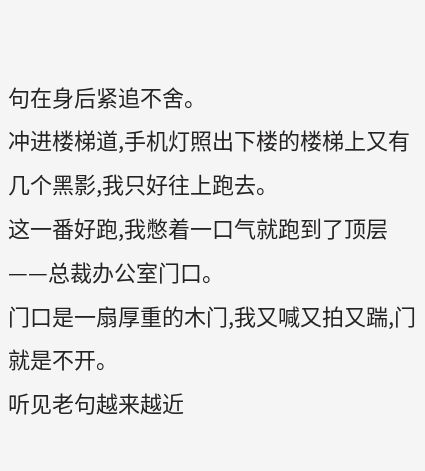句在身后紧追不舍。
冲进楼梯道,手机灯照出下楼的楼梯上又有几个黑影,我只好往上跑去。
这一番好跑,我憋着一口气就跑到了顶层——总裁办公室门口。
门口是一扇厚重的木门,我又喊又拍又踹,门就是不开。
听见老句越来越近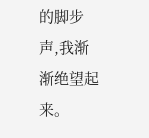的脚步声,我渐渐绝望起来。